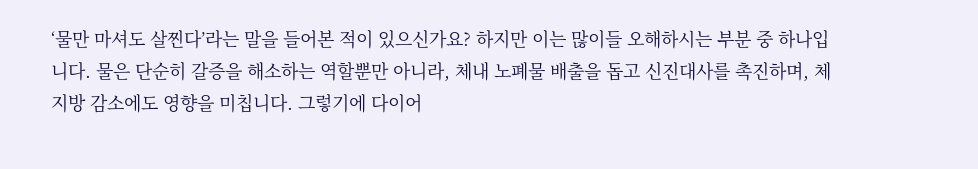‘물만 마셔도 살찐다’라는 말을 들어본 적이 있으신가요? 하지만 이는 많이들 오해하시는 부분 중 하나입니다. 물은 단순히 갈증을 해소하는 역할뿐만 아니라, 체내 노폐물 배출을 돕고 신진대사를 촉진하며, 체지방 감소에도 영향을 미칩니다. 그렇기에 다이어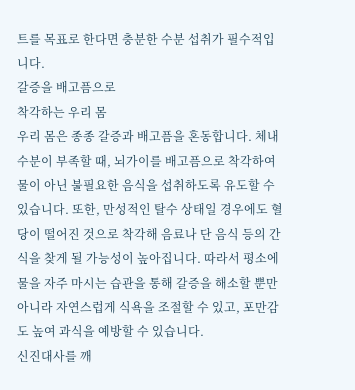트를 목표로 한다면 충분한 수분 섭취가 필수적입니다.
갈증을 배고픔으로
착각하는 우리 몸
우리 몸은 종종 갈증과 배고픔을 혼동합니다. 체내 수분이 부족할 때, 뇌가이를 배고픔으로 착각하여 물이 아닌 불필요한 음식을 섭취하도록 유도할 수 있습니다. 또한, 만성적인 탈수 상태일 경우에도 혈당이 떨어진 것으로 착각해 음료나 단 음식 등의 간식을 찾게 될 가능성이 높아집니다. 따라서 평소에 물을 자주 마시는 습관을 통해 갈증을 해소할 뿐만 아니라 자연스럽게 식욕을 조절할 수 있고, 포만감도 높여 과식을 예방할 수 있습니다.
신진대사를 깨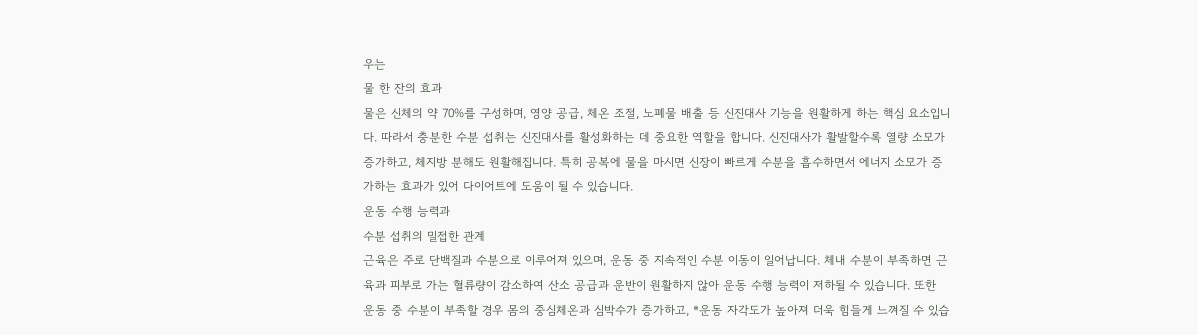우는
물 한 잔의 효과
물은 신체의 약 70%를 구성하며, 영양 공급, 체온 조절, 노폐물 배출 등 신진대사 기능을 원활하게 하는 핵심 요소입니다. 따라서 충분한 수분 섭취는 신진대사를 활성화하는 데 중요한 역할을 합니다. 신진대사가 활발할수록 열량 소모가 증가하고, 체지방 분해도 원활해집니다. 특히 공복에 물을 마시면 신장이 빠르게 수분을 흡수하면서 에너지 소모가 증가하는 효과가 있어 다이어트에 도움이 될 수 있습니다.
운동 수행 능력과
수분 섭취의 밀접한 관계
근육은 주로 단백질과 수분으로 이루어져 있으며, 운동 중 지속적인 수분 이동이 일어납니다. 체내 수분이 부족하면 근육과 피부로 가는 혈류량이 감소하여 산소 공급과 운반이 원활하지 않아 운동 수행 능력이 저하될 수 있습니다. 또한 운동 중 수분이 부족할 경우 몸의 중심체온과 심박수가 증가하고, *운동 자각도가 높아져 더욱 힘들게 느껴질 수 있습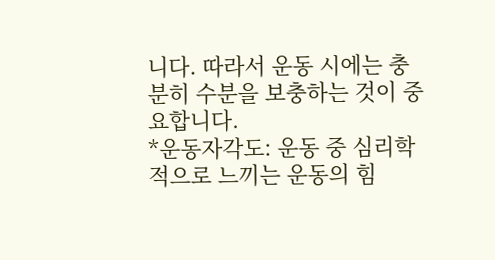니다. 따라서 운동 시에는 충분히 수분을 보충하는 것이 중요합니다.
*운동자각도: 운동 중 심리학적으로 느끼는 운동의 힘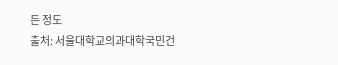든 정도
출처: 서울대학교의과대학국민건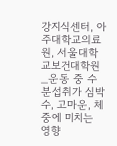강지식센터, 아주대학교의료원, 서울대학교보건대학원_운동 중 수분섭취가 심박수, 고마운, 체중에 미치는 영향